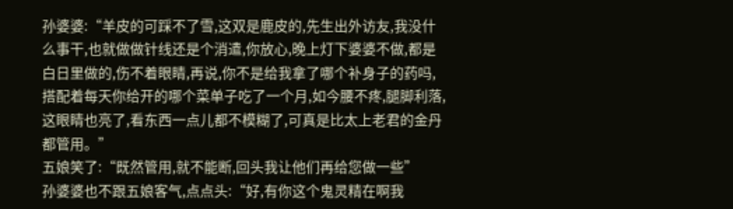孙婆婆:“羊皮的可踩不了雪,这双是鹿皮的,先生出外访友,我没什么事干,也就做做针线还是个消遣,你放心,晚上灯下婆婆不做,都是白日里做的,伤不着眼睛,再说,你不是给我拿了哪个补身子的药吗,搭配着每天你给开的哪个菜单子吃了一个月,如今腰不疼,腿脚利落,这眼睛也亮了,看东西一点儿都不模糊了,可真是比太上老君的金丹都管用。”
五娘笑了:“既然管用,就不能断,回头我让他们再给您做一些”
孙婆婆也不跟五娘客气,点点头:“好,有你这个鬼灵精在啊我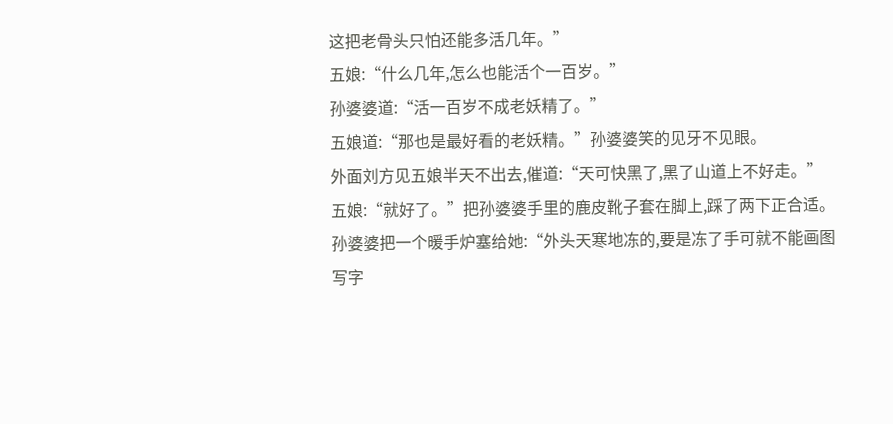这把老骨头只怕还能多活几年。”
五娘:“什么几年,怎么也能活个一百岁。”
孙婆婆道:“活一百岁不成老妖精了。”
五娘道:“那也是最好看的老妖精。”孙婆婆笑的见牙不见眼。
外面刘方见五娘半天不出去,催道:“天可快黑了,黑了山道上不好走。”
五娘:“就好了。”把孙婆婆手里的鹿皮靴子套在脚上,踩了两下正合适。
孙婆婆把一个暖手炉塞给她:“外头天寒地冻的,要是冻了手可就不能画图写字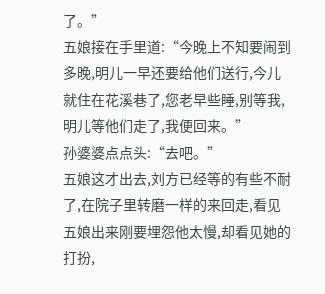了。”
五娘接在手里道:“今晚上不知要闹到多晚,明儿一早还要给他们送行,今儿就住在花溪巷了,您老早些睡,别等我,明儿等他们走了,我便回来。”
孙婆婆点点头:“去吧。”
五娘这才出去,刘方已经等的有些不耐了,在院子里转磨一样的来回走,看见五娘出来刚要埋怨他太慢,却看见她的打扮,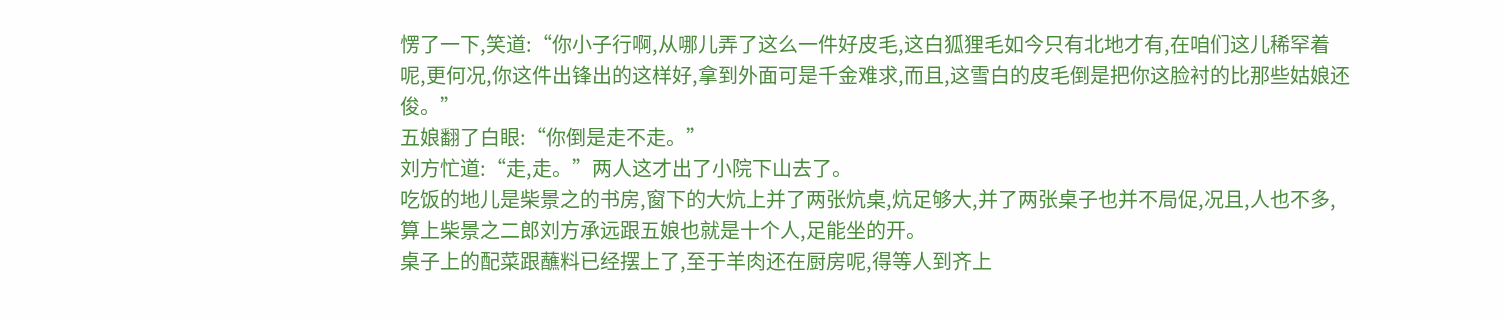愣了一下,笑道:“你小子行啊,从哪儿弄了这么一件好皮毛,这白狐狸毛如今只有北地才有,在咱们这儿稀罕着呢,更何况,你这件出锋出的这样好,拿到外面可是千金难求,而且,这雪白的皮毛倒是把你这脸衬的比那些姑娘还俊。”
五娘翻了白眼:“你倒是走不走。”
刘方忙道:“走,走。”两人这才出了小院下山去了。
吃饭的地儿是柴景之的书房,窗下的大炕上并了两张炕桌,炕足够大,并了两张桌子也并不局促,况且,人也不多,算上柴景之二郎刘方承远跟五娘也就是十个人,足能坐的开。
桌子上的配菜跟蘸料已经摆上了,至于羊肉还在厨房呢,得等人到齐上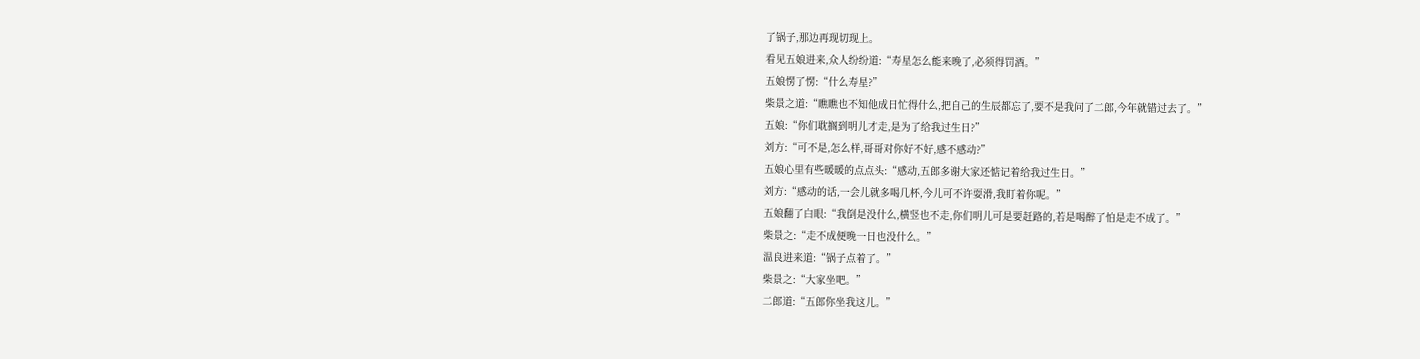了锅子,那边再现切现上。
看见五娘进来,众人纷纷道:“寿星怎么能来晚了,必须得罚酒。”
五娘愣了愣:“什么寿星?”
柴景之道:“瞧瞧也不知他成日忙得什么,把自己的生辰都忘了,要不是我问了二郎,今年就错过去了。”
五娘:“你们耽搁到明儿才走,是为了给我过生日?”
刘方:“可不是,怎么样,哥哥对你好不好,感不感动?”
五娘心里有些暖暖的点点头:“感动,五郎多谢大家还惦记着给我过生日。”
刘方:“感动的话,一会儿就多喝几杯,今儿可不许耍滑,我盯着你呢。”
五娘翻了白眼:“我倒是没什么,横竖也不走,你们明儿可是要赶路的,若是喝醉了怕是走不成了。”
柴景之:“走不成便晚一日也没什么。”
温良进来道:“锅子点着了。”
柴景之:“大家坐吧。”
二郎道:“五郎你坐我这儿。”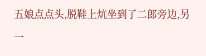五娘点点头,脱鞋上炕坐到了二郎旁边,另一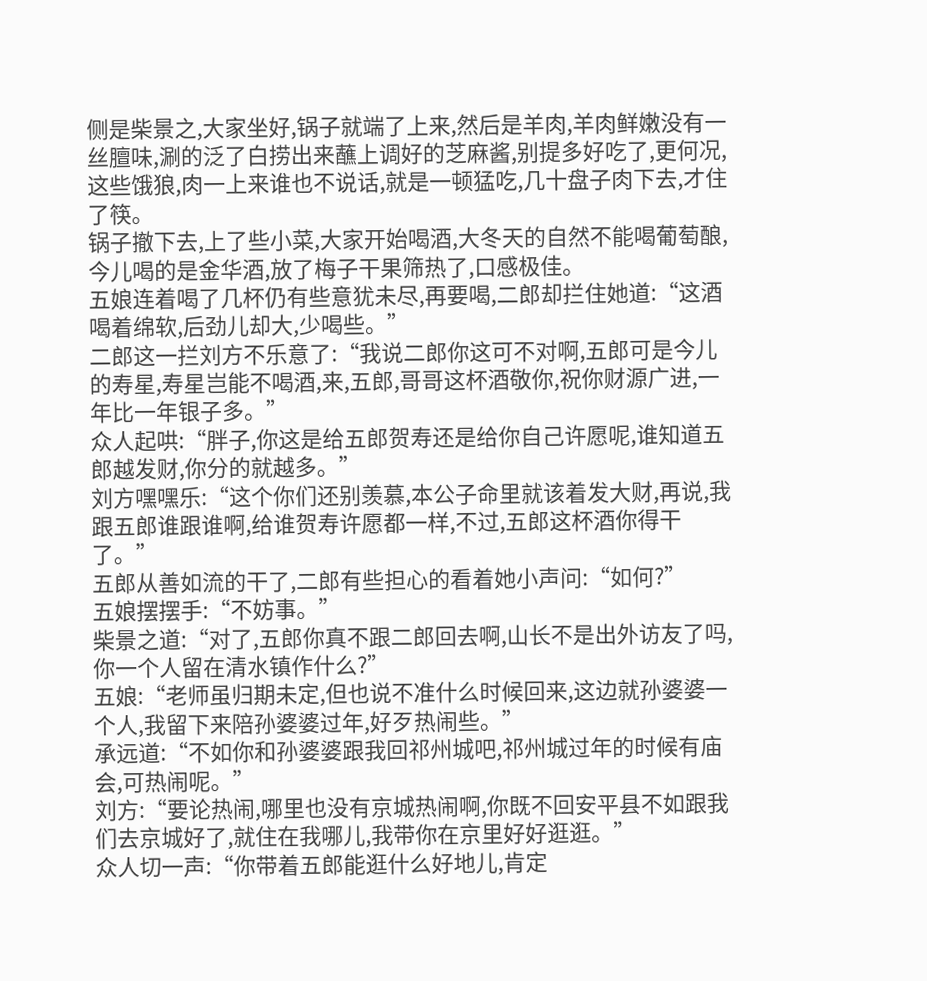侧是柴景之,大家坐好,锅子就端了上来,然后是羊肉,羊肉鲜嫩没有一丝膻味,涮的泛了白捞出来蘸上调好的芝麻酱,别提多好吃了,更何况,这些饿狼,肉一上来谁也不说话,就是一顿猛吃,几十盘子肉下去,才住了筷。
锅子撤下去,上了些小菜,大家开始喝酒,大冬天的自然不能喝葡萄酿,今儿喝的是金华酒,放了梅子干果筛热了,口感极佳。
五娘连着喝了几杯仍有些意犹未尽,再要喝,二郎却拦住她道:“这酒喝着绵软,后劲儿却大,少喝些。”
二郎这一拦刘方不乐意了:“我说二郎你这可不对啊,五郎可是今儿的寿星,寿星岂能不喝酒,来,五郎,哥哥这杯酒敬你,祝你财源广进,一年比一年银子多。”
众人起哄:“胖子,你这是给五郎贺寿还是给你自己许愿呢,谁知道五郎越发财,你分的就越多。”
刘方嘿嘿乐:“这个你们还别羡慕,本公子命里就该着发大财,再说,我跟五郎谁跟谁啊,给谁贺寿许愿都一样,不过,五郎这杯酒你得干了。”
五郎从善如流的干了,二郎有些担心的看着她小声问:“如何?”
五娘摆摆手:“不妨事。”
柴景之道:“对了,五郎你真不跟二郎回去啊,山长不是出外访友了吗,你一个人留在清水镇作什么?”
五娘:“老师虽归期未定,但也说不准什么时候回来,这边就孙婆婆一个人,我留下来陪孙婆婆过年,好歹热闹些。”
承远道:“不如你和孙婆婆跟我回祁州城吧,祁州城过年的时候有庙会,可热闹呢。”
刘方:“要论热闹,哪里也没有京城热闹啊,你既不回安平县不如跟我们去京城好了,就住在我哪儿,我带你在京里好好逛逛。”
众人切一声:“你带着五郎能逛什么好地儿,肯定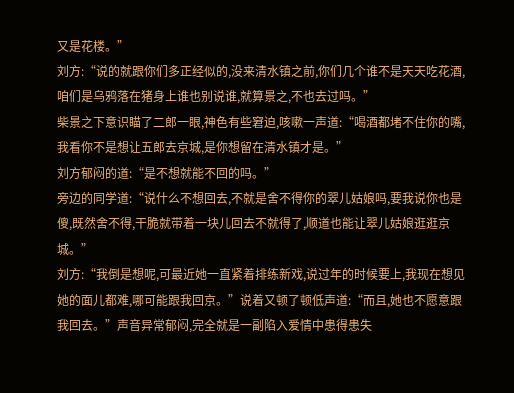又是花楼。”
刘方:“说的就跟你们多正经似的,没来清水镇之前,你们几个谁不是天天吃花酒,咱们是乌鸦落在猪身上谁也别说谁,就算景之,不也去过吗。”
柴景之下意识瞄了二郎一眼,神色有些窘迫,咳嗽一声道:“喝酒都堵不住你的嘴,我看你不是想让五郎去京城,是你想留在清水镇才是。”
刘方郁闷的道:“是不想就能不回的吗。”
旁边的同学道:“说什么不想回去,不就是舍不得你的翠儿姑娘吗,要我说你也是傻,既然舍不得,干脆就带着一块儿回去不就得了,顺道也能让翠儿姑娘逛逛京城。”
刘方:“我倒是想呢,可最近她一直紧着排练新戏,说过年的时候要上,我现在想见她的面儿都难,哪可能跟我回京。”说着又顿了顿低声道:“而且,她也不愿意跟我回去。”声音异常郁闷,完全就是一副陷入爱情中患得患失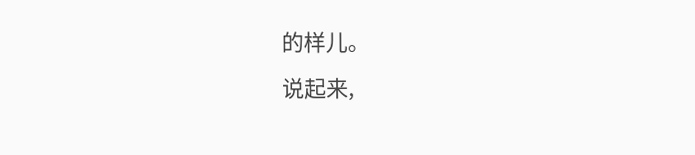的样儿。
说起来,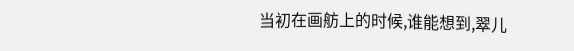当初在画舫上的时候,谁能想到,翠儿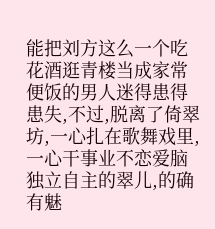能把刘方这么一个吃花酒逛青楼当成家常便饭的男人迷得患得患失,不过,脱离了倚翠坊,一心扎在歌舞戏里,一心干事业不恋爱脑独立自主的翠儿,的确有魅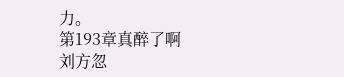力。
第193章真醉了啊
刘方忽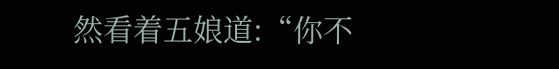然看着五娘道:“你不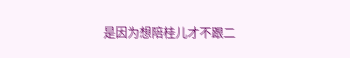是因为想陪桂儿才不跟二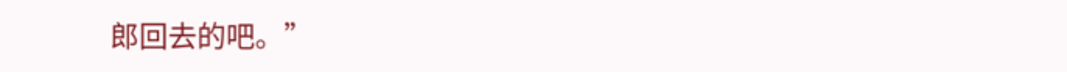郎回去的吧。”